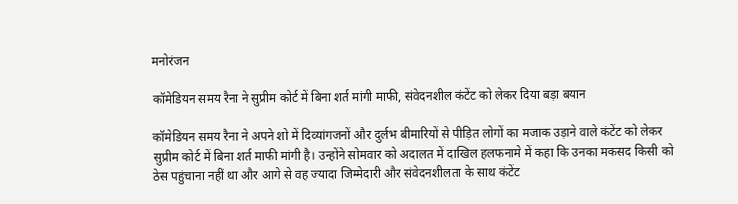मनोरंजन

कॉमेडियन समय रैना ने सुप्रीम कोर्ट में बिना शर्त मांगी माफी, संवेदनशील कंटेंट को लेकर दिया बड़ा बयान

कॉमेडियन समय रैना ने अपने शो में दिव्यांगजनों और दुर्लभ बीमारियों से पीड़ित लोगों का मजाक उड़ाने वाले कंटेंट को लेकर सुप्रीम कोर्ट में बिना शर्त माफी मांगी है। उन्होंने सोमवार को अदालत में दाखिल हलफनामे में कहा कि उनका मकसद किसी को ठेस पहुंचाना नहीं था और आगे से वह ज्यादा जिम्मेदारी और संवेदनशीलता के साथ कंटेंट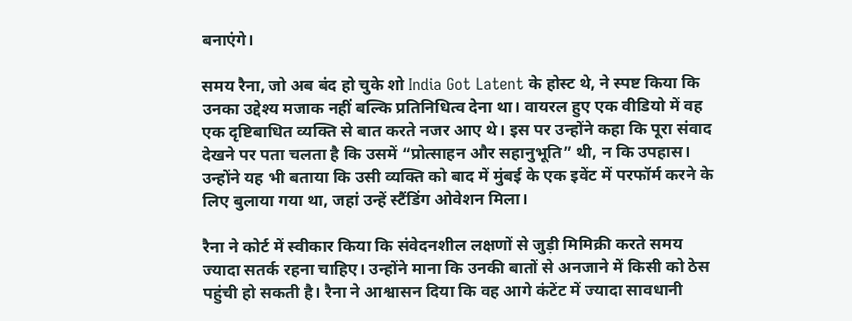बनाएंगे।

समय रैना, जो अब बंद हो चुके शो India Got Latent के होस्ट थे, ने स्पष्ट किया कि उनका उद्देश्य मजाक नहीं बल्कि प्रतिनिधित्व देना था। वायरल हुए एक वीडियो में वह एक दृष्टिबाधित व्यक्ति से बात करते नजर आए थे। इस पर उन्होंने कहा कि पूरा संवाद देखने पर पता चलता है कि उसमें “प्रोत्साहन और सहानुभूति” थी, न कि उपहास। उन्होंने यह भी बताया कि उसी व्यक्ति को बाद में मुंबई के एक इवेंट में परफॉर्म करने के लिए बुलाया गया था, जहां उन्हें स्टैंडिंग ओवेशन मिला।

रैना ने कोर्ट में स्वीकार किया कि संवेदनशील लक्षणों से जुड़ी मिमिक्री करते समय ज्यादा सतर्क रहना चाहिए। उन्होंने माना कि उनकी बातों से अनजाने में किसी को ठेस पहुंची हो सकती है। रैना ने आश्वासन दिया कि वह आगे कंटेंट में ज्यादा सावधानी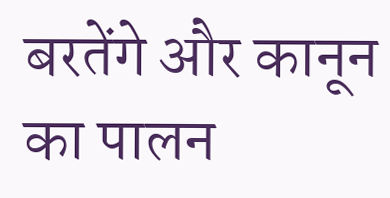बरतेंगे और कानून का पालन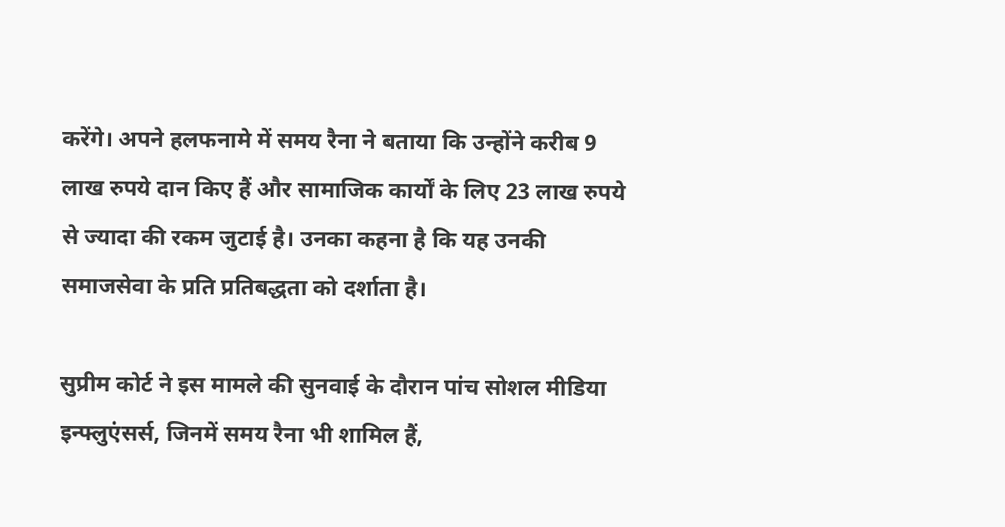करेंगे। अपने हलफनामे में समय रैना ने बताया कि उन्होंने करीब 9 लाख रुपये दान किए हैं और सामाजिक कार्यों के लिए 23 लाख रुपये से ज्यादा की रकम जुटाई है। उनका कहना है कि यह उनकी समाजसेवा के प्रति प्रतिबद्धता को दर्शाता है।

सुप्रीम कोर्ट ने इस मामले की सुनवाई के दौरान पांच सोशल मीडिया इन्फ्लुएंसर्स, जिनमें समय रैना भी शामिल हैं,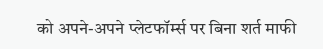को अपने-अपने प्लेटफॉर्म्स पर बिना शर्त माफी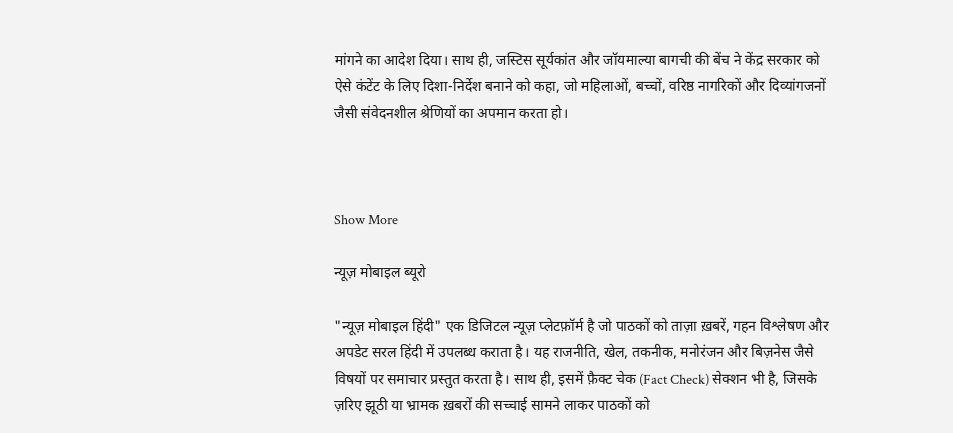मांगने का आदेश दिया। साथ ही, जस्टिस सूर्यकांत और जॉयमाल्या बागची की बेंच ने केंद्र सरकार को ऐसे कंटेंट के लिए दिशा-निर्देश बनाने को कहा, जो महिलाओं, बच्चों, वरिष्ठ नागरिकों और दिव्यांगजनों जैसी संवेदनशील श्रेणियों का अपमान करता हो।



Show More

न्यूज़ मोबाइल ब्यूरो

"न्यूज़ मोबाइल हिंदी" एक डिजिटल न्यूज़ प्लेटफ़ॉर्म है जो पाठकों को ताज़ा ख़बरें, गहन विश्लेषण और अपडेट सरल हिंदी में उपलब्ध कराता है। यह राजनीति, खेल, तकनीक, मनोरंजन और बिज़नेस जैसे विषयों पर समाचार प्रस्तुत करता है। साथ ही, इसमें फ़ैक्ट चेक (Fact Check) सेक्शन भी है, जिसके ज़रिए झूठी या भ्रामक ख़बरों की सच्चाई सामने लाकर पाठकों को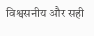विश्वसनीय और सही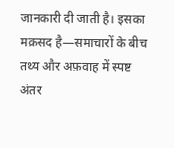जानकारी दी जाती है। इसका मक़सद है—समाचारों के बीच तथ्य और अफ़वाह में स्पष्ट अंतर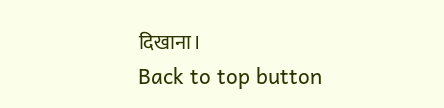दिखाना।
Back to top button